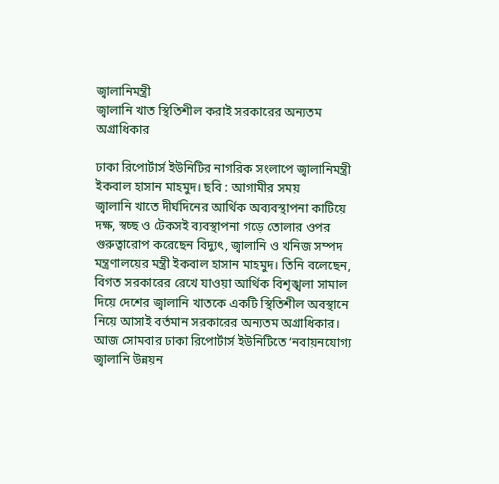জ্বালানিমন্ত্রী
জ্বালানি খাত স্থিতিশীল করাই সরকারের অন্যতম অগ্রাধিকার

ঢাকা রিপোর্টার্স ইউনিটির নাগরিক সংলাপে জ্বালানিমন্ত্রী ইকবাল হাসান মাহমুদ। ছবি : আগামীর সময়
জ্বালানি খাতে দীর্ঘদিনের আর্থিক অব্যবস্থাপনা কাটিয়ে দক্ষ, স্বচ্ছ ও টেকসই ব্যবস্থাপনা গড়ে তোলার ওপর গুরুত্বারোপ করেছেন বিদ্যুৎ, জ্বালানি ও খনিজ সম্পদ মন্ত্রণালয়ের মন্ত্রী ইকবাল হাসান মাহমুদ। তিনি বলেছেন, বিগত সরকারের রেখে যাওয়া আর্থিক বিশৃঙ্খলা সামাল দিয়ে দেশের জ্বালানি খাতকে একটি স্থিতিশীল অবস্থানে নিয়ে আসাই বর্তমান সরকারের অন্যতম অগ্রাধিকার।
আজ সোমবার ঢাকা রিপোর্টার্স ইউনিটিতে ‘নবায়নযোগ্য জ্বালানি উন্নয়ন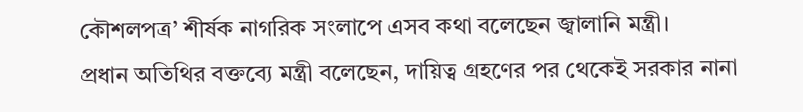কৌশলপত্র’ শীর্ষক নাগরিক সংলাপে এসব কথা বলেছেন জ্বালানি মন্ত্রী।
প্রধান অতিথির বক্তব্যে মন্ত্রী বলেছেন, দায়িত্ব গ্রহণের পর থেকেই সরকার নানা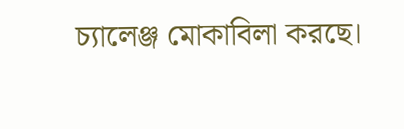চ্যালেঞ্জ মোকাবিলা করছে।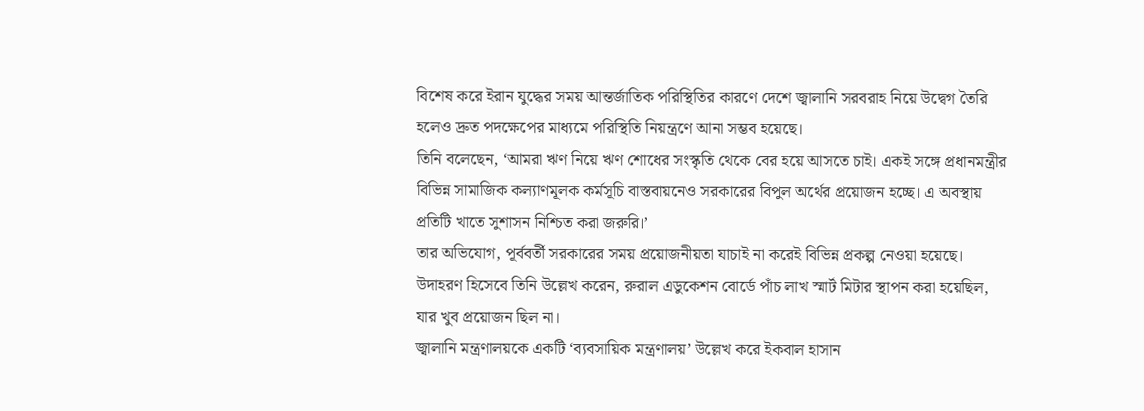বিশেষ করে ইরান যুদ্ধের সময় আন্তর্জাতিক পরিস্থিতির কারণে দেশে জ্বালানি সরবরাহ নিয়ে উদ্বেগ তৈরি হলেও দ্রুত পদক্ষেপের মাধ্যমে পরিস্থিতি নিয়ন্ত্রণে আনা সম্ভব হয়েছে।
তিনি বলেছেন, ‘আমরা ঋণ নিয়ে ঋণ শোধের সংস্কৃতি থেকে বের হয়ে আসতে চাই। একই সঙ্গে প্রধানমন্ত্রীর বিভিন্ন সামাজিক কল্যাণমূলক কর্মসূচি বাস্তবায়নেও সরকারের বিপুল অর্থের প্রয়োজন হচ্ছে। এ অবস্থায় প্রতিটি খাতে সুশাসন নিশ্চিত করা জরুরি।’
তার অভিযোগ, পূর্ববর্তী সরকারের সময় প্রয়োজনীয়তা যাচাই না করেই বিভিন্ন প্রকল্প নেওয়া হয়েছে। উদাহরণ হিসেবে তিনি উল্লেখ করেন, রুরাল এডুকেশন বোর্ডে পাঁচ লাখ স্মার্ট মিটার স্থাপন করা হয়েছিল, যার খুব প্রয়োজন ছিল না।
জ্বালানি মন্ত্রণালয়কে একটি ‘ব্যবসায়িক মন্ত্রণালয়’ উল্লেখ করে ইকবাল হাসান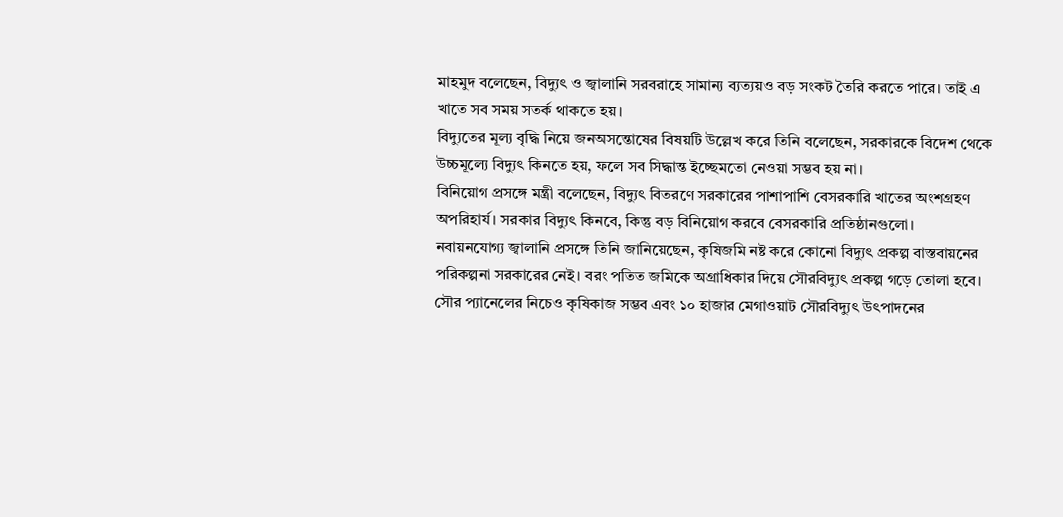মাহমুদ বলেছেন, বিদ্যুৎ ও জ্বালানি সরবরাহে সামান্য ব্যত্যয়ও বড় সংকট তৈরি করতে পারে। তাই এ খাতে সব সময় সতর্ক থাকতে হয়।
বিদ্যুতের মূল্য বৃদ্ধি নিয়ে জনঅসন্তোষের বিষয়টি উল্লেখ করে তিনি বলেছেন, সরকারকে বিদেশ থেকে উচ্চমূল্যে বিদ্যুৎ কিনতে হয়, ফলে সব সিদ্ধান্ত ইচ্ছেমতো নেওয়া সম্ভব হয় না।
বিনিয়োগ প্রসঙ্গে মন্ত্রী বলেছেন, বিদ্যুৎ বিতরণে সরকারের পাশাপাশি বেসরকারি খাতের অংশগ্রহণ অপরিহার্য। সরকার বিদ্যুৎ কিনবে, কিন্তু বড় বিনিয়োগ করবে বেসরকারি প্রতিষ্ঠানগুলো।
নবায়নযোগ্য জ্বালানি প্রসঙ্গে তিনি জানিয়েছেন, কৃষিজমি নষ্ট করে কোনো বিদ্যুৎ প্রকল্প বাস্তবায়নের পরিকল্পনা সরকারের নেই। বরং পতিত জমিকে অগ্রাধিকার দিয়ে সৌরবিদ্যুৎ প্রকল্প গড়ে তোলা হবে। সৌর প্যানেলের নিচেও কৃষিকাজ সম্ভব এবং ১০ হাজার মেগাওয়াট সৌরবিদ্যুৎ উৎপাদনের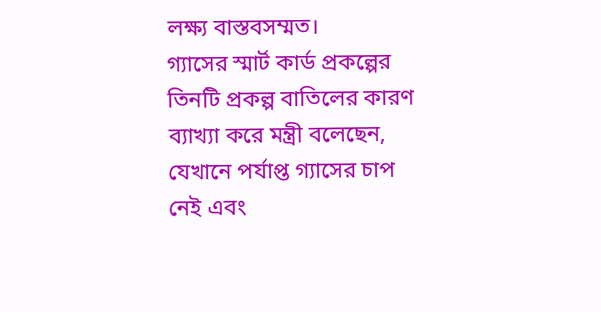লক্ষ্য বাস্তবসম্মত।
গ্যাসের স্মার্ট কার্ড প্রকল্পের তিনটি প্রকল্প বাতিলের কারণ ব্যাখ্যা করে মন্ত্রী বলেছেন, যেখানে পর্যাপ্ত গ্যাসের চাপ নেই এবং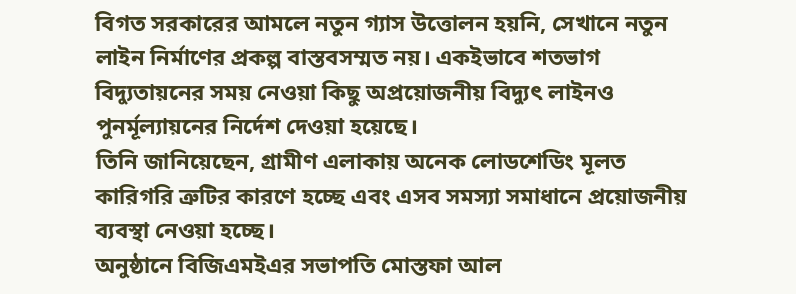বিগত সরকারের আমলে নতুন গ্যাস উত্তোলন হয়নি, সেখানে নতুন লাইন নির্মাণের প্রকল্প বাস্তবসম্মত নয়। একইভাবে শতভাগ বিদ্যুতায়নের সময় নেওয়া কিছু অপ্রয়োজনীয় বিদ্যুৎ লাইনও পুনর্মূল্যায়নের নির্দেশ দেওয়া হয়েছে।
তিনি জানিয়েছেন, গ্রামীণ এলাকায় অনেক লোডশেডিং মূলত কারিগরি ত্রুটির কারণে হচ্ছে এবং এসব সমস্যা সমাধানে প্রয়োজনীয় ব্যবস্থা নেওয়া হচ্ছে।
অনুষ্ঠানে বিজিএমইএর সভাপতি মোস্তফা আল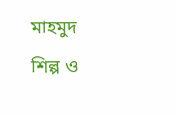মাহমুদ শিল্প ও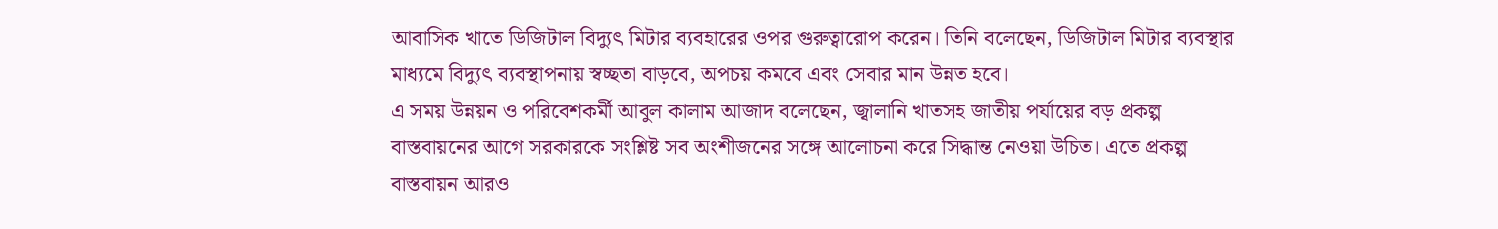আবাসিক খাতে ডিজিটাল বিদ্যুৎ মিটার ব্যবহারের ওপর গুরুত্বারোপ করেন। তিনি বলেছেন, ডিজিটাল মিটার ব্যবস্থার মাধ্যমে বিদ্যুৎ ব্যবস্থাপনায় স্বচ্ছতা বাড়বে, অপচয় কমবে এবং সেবার মান উন্নত হবে।
এ সময় উন্নয়ন ও পরিবেশকর্মী আবুল কালাম আজাদ বলেছেন, জ্বালানি খাতসহ জাতীয় পর্যায়ের বড় প্রকল্প বাস্তবায়নের আগে সরকারকে সংশ্লিষ্ট সব অংশীজনের সঙ্গে আলোচনা করে সিদ্ধান্ত নেওয়া উচিত। এতে প্রকল্প বাস্তবায়ন আরও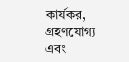কার্যকর, গ্রহণযোগ্য এবং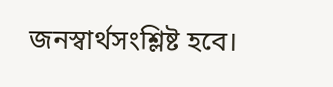জনস্বার্থসংশ্লিষ্ট হবে।